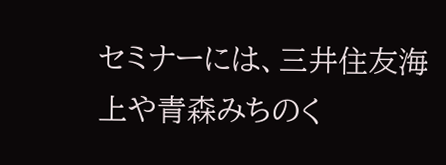セミナーには、三井住友海上や青森みちのく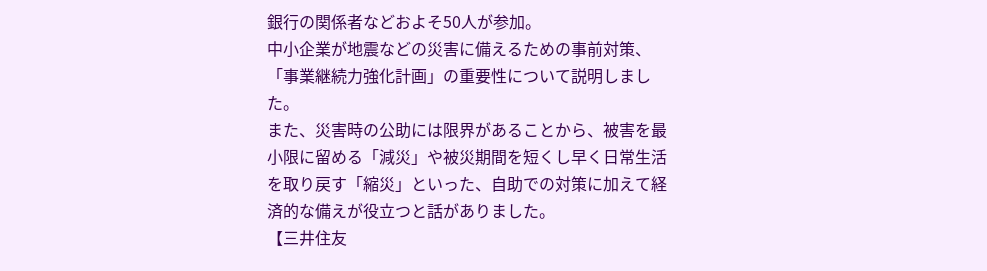銀行の関係者などおよそ50人が参加。
中小企業が地震などの災害に備えるための事前対策、「事業継続力強化計画」の重要性について説明しました。
また、災害時の公助には限界があることから、被害を最小限に留める「減災」や被災期間を短くし早く日常生活を取り戻す「縮災」といった、自助での対策に加えて経済的な備えが役立つと話がありました。
【三井住友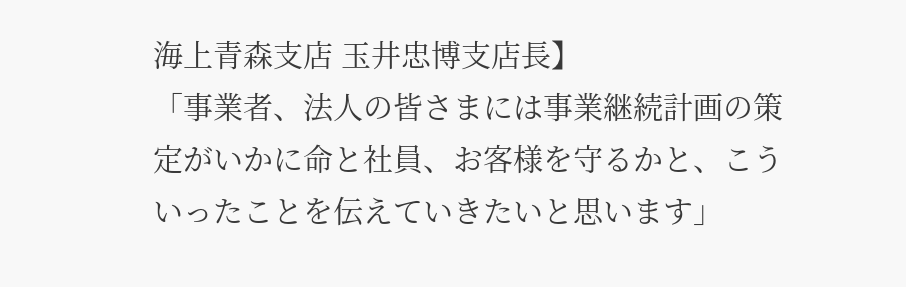海上青森支店 玉井忠博支店長】
「事業者、法人の皆さまには事業継続計画の策定がいかに命と社員、お客様を守るかと、こういったことを伝えていきたいと思います」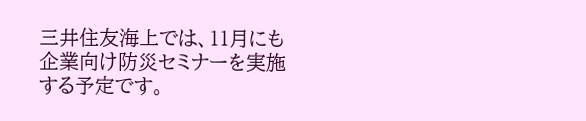三井住友海上では、11月にも企業向け防災セミナーを実施する予定です。